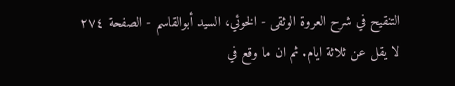التنقيح في شرح العروة الوثقى - الخوئي، السيد أبوالقاسم - الصفحة ٢٧٤
لا يقل عن ثلاثة ايام. ثم ان ما وقع في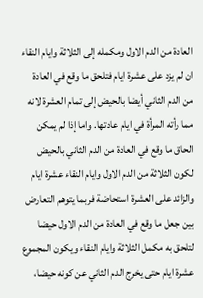العادة من الدم الاول ومكمله إلى الثلاثة وايام النقاء ان لم يزد على عشرة ايام فتلحق ما وقع في العادة من الدم الثاني أيضا بالحيض إلى تمام العشرة لانه مما رأته المرأة في ايام عادتها. واما إذا لم يمكن الحاق ما وقع في العادة من الدم الثاني بالحيض لكون الثلاثة من الدم الاول وايام النقاء عشرة ايام والزائد على العشرة استحاضة فربما يتوهم التعارض بين جعل ما وقع في العادة من الدم الاول حيضا لتلحق به مكمل الثلاثة وايام النقاء ويكون المجموع عشرة ايام حتى يخرج الدم الثاني عن كونه حيضا،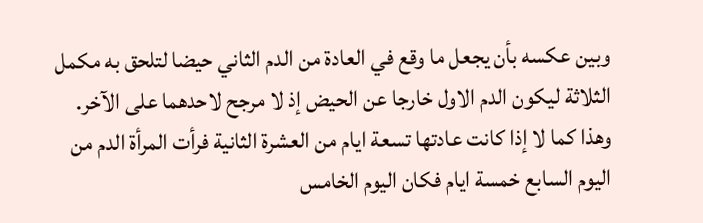وبين عكسه بأن يجعل ما وقع في العادة من الدم الثاني حيضا لتلحق به مكمل الثلاثة ليكون الدم الاول خارجا عن الحيض إذ لا مرجح لاحدهما على الآخر. وهذا كما لا إذا كانت عادتها تسعة ايام من العشرة الثانية فرأت المرأة الدم من اليوم السابع خمسة ايام فكان اليوم الخامس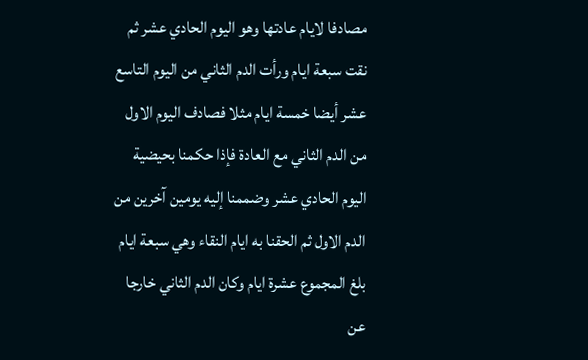مصادفا لايام عادتها وهو اليوم الحادي عشر ثم نقت سبعة ايام ورأت الدم الثاني من اليوم التاسع عشر أيضا خمسة ايام مثلا فصادف اليوم الاول من الدم الثاني مع العادة فإذا حكمنا بحيضية اليوم الحادي عشر وضممنا إليه يومين آخرين من الدم الاول ثم الحقنا به ايام النقاء وهي سبعة ايام بلغ المجموع عشرة ايام وكان الدم الثاني خارجا عن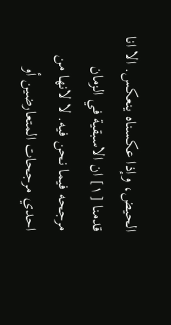الحيض، وإذا عكسناه ينعكس. الا انا قدمنا [١] ان الاسبقية في الزمان مرجحه فيما نحن فيه. لا لانها من احدي مرجحات المتعارضين أو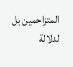المتزاحمين بل لدلالة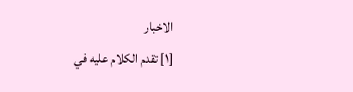الاخبار
[١] تقدم الكلام عليه في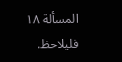المسألة ١٨ فليلاحظ.